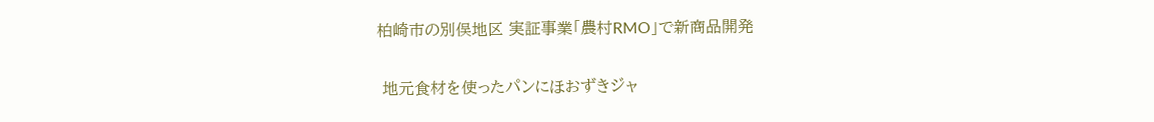柏崎市の別俣地区 実証事業「農村RMO」で新商品開発

 地元食材を使ったパンにほおずきジャ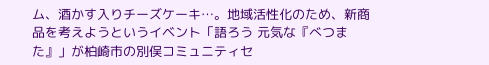ム、酒かす入りチーズケーキ…。地域活性化のため、新商品を考えようというイベント「語ろう 元気な『べつまた』」が柏崎市の別俣コミュニティセ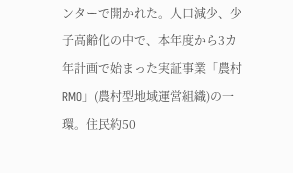ンターで開かれた。人口減少、少子高齢化の中で、本年度から3カ年計画で始まった実証事業「農村RMO」(農村型地域運営組織)の一環。住民約50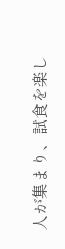人が集まり、試食を楽し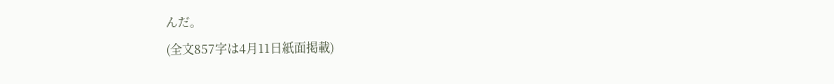んだ。
(全文857字は4月11日紙面掲載)